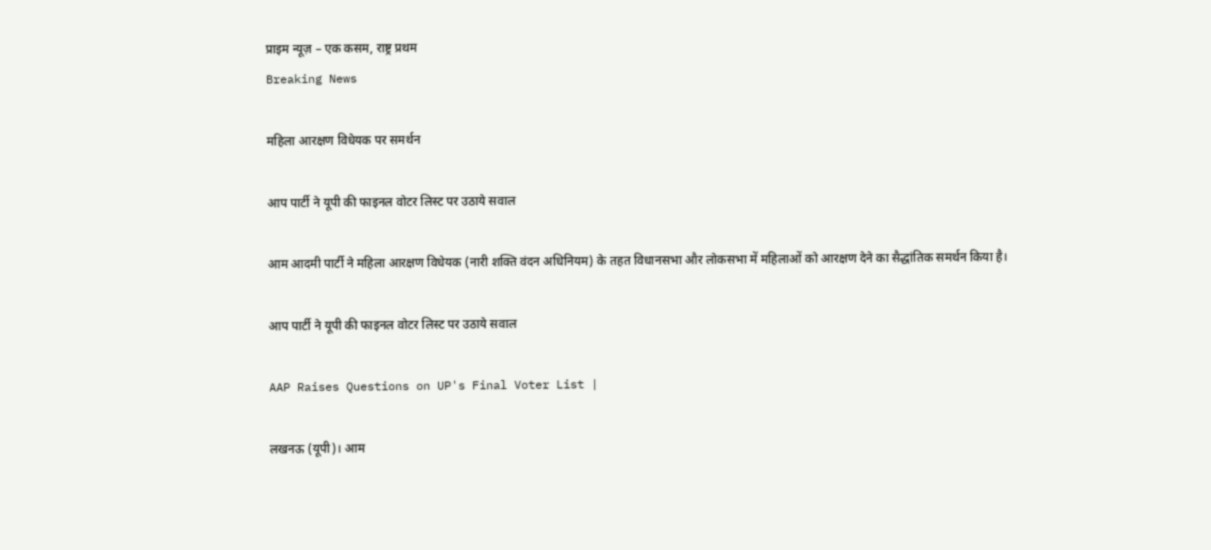प्राइम न्यूज़ – एक कसम, राष्ट्र प्रथम
Breaking News

महिला आरक्षण विधेयक पर समर्थन

आप पार्टी ने यूपी की फाइनल वोटर लिस्ट पर उठाये सवाल

आम आदमी पार्टी ने महिला आरक्षण विधेयक (नारी शक्ति वंदन अधिनियम) के तहत विधानसभा और लोकसभा में महिलाओं को आरक्षण देने का सैद्धांतिक समर्थन किया है।

आप पार्टी ने यूपी की फाइनल वोटर लिस्ट पर उठाये सवाल

AAP Raises Questions on UP's Final Voter List |

लखनऊ (यूपी)। आम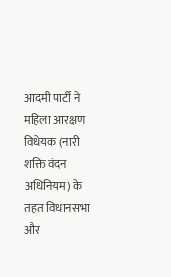आदमी पार्टी ने महिला आरक्षण विधेयक (नारी शक्ति वंदन अधिनियम) के तहत विधानसभा और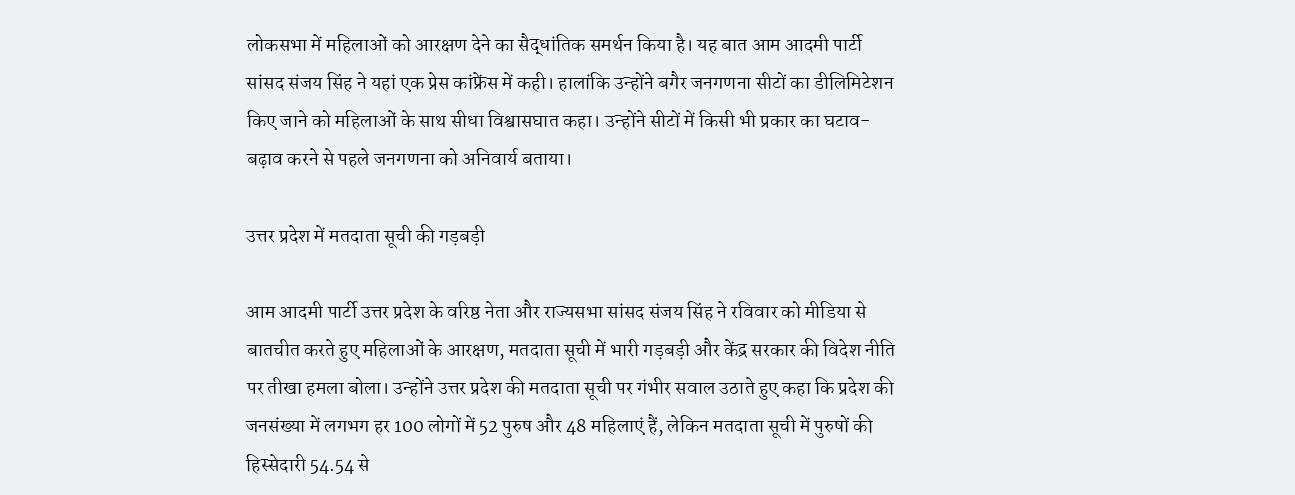लोकसभा में महिलाओं को आरक्षण देने का सैद्धांतिक समर्थन किया है। यह बात आम आदमी पार्टी सांसद संजय सिंह ने यहां एक प्रेस कांफ्रेंस में कही। हालांकि उन्होंने बगैर जनगणना सीटों का डीलिमिटेशन किए जाने को महिलाओं के साथ सीधा विश्वासघात कहा। उन्होंने सीटों में किसी भी प्रकार का घटाव-बढ़ाव करने से पहले जनगणना को अनिवार्य बताया।

उत्तर प्रदेश में मतदाता सूची की गड़बड़ी

आम आदमी पार्टी उत्तर प्रदेश के वरिष्ठ नेता और राज्यसभा सांसद संजय सिंह ने रविवार को मीडिया से बातचीत करते हुए महिलाओं के आरक्षण, मतदाता सूची में भारी गड़बड़ी और केंद्र सरकार की विदेश नीति पर तीखा हमला बोला। उन्होंने उत्तर प्रदेश की मतदाता सूची पर गंभीर सवाल उठाते हुए कहा कि प्रदेश की जनसंख्या में लगभग हर 100 लोगों में 52 पुरुष और 48 महिलाएं हैं, लेकिन मतदाता सूची में पुरुषों की हिस्सेदारी 54.54 से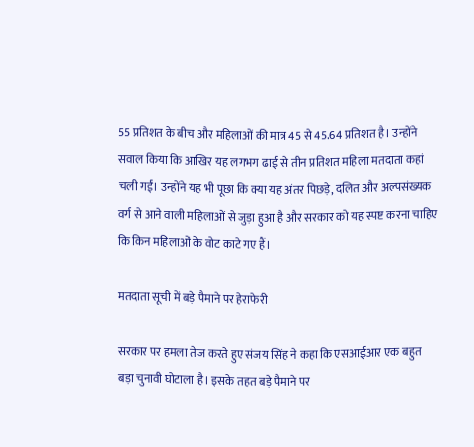55 प्रतिशत के बीच और महिलाओं की मात्र 45 से 45.64 प्रतिशत है। उन्होंने सवाल किया कि आखिर यह लगभग ढाई से तीन प्रतिशत महिला मतदाता कहां चली गईं। उन्होंने यह भी पूछा कि क्या यह अंतर पिछड़े, दलित और अल्पसंख्यक वर्ग से आने वाली महिलाओं से जुड़ा हुआ है और सरकार को यह स्पष्ट करना चाहिए कि किन महिलाओं के वोट काटे गए हैं।

मतदाता सूची में बड़े पैमाने पर हेराफेरी

सरकार पर हमला तेज करते हुए संजय सिंह ने कहा कि एसआईआर एक बहुत बड़ा चुनावी घोटाला है। इसके तहत बड़े पैमाने पर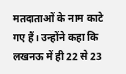मतदाताओं के नाम काटे गए हैं। उन्होंने कहा कि लखनऊ में ही 22 से 23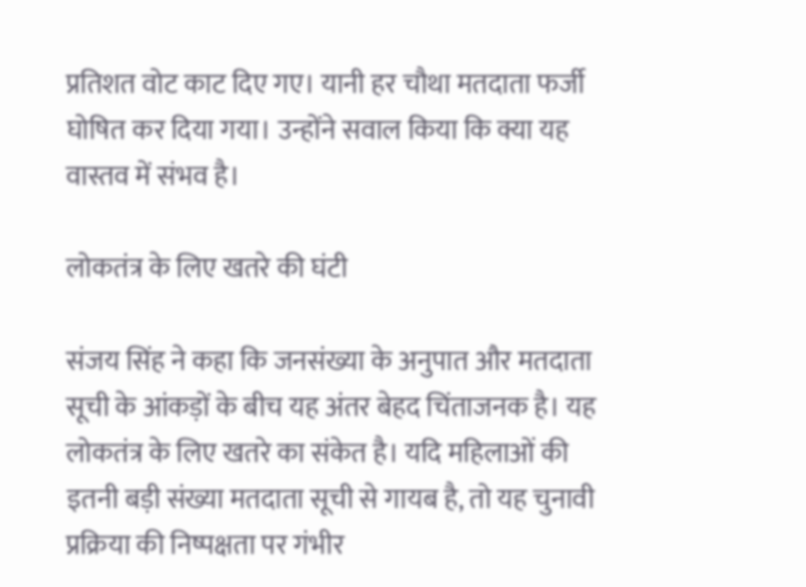प्रतिशत वोट काट दिए गए। यानी हर चौथा मतदाता फर्जी घोषित कर दिया गया। उन्होंने सवाल किया कि क्या यह वास्तव में संभव है।

लोकतंत्र के लिए खतरे की घंटी

संजय सिंह ने कहा कि जनसंख्या के अनुपात और मतदाता सूची के आंकड़ों के बीच यह अंतर बेहद चिंताजनक है। यह लोकतंत्र के लिए खतरे का संकेत है। यदि महिलाओं की इतनी बड़ी संख्या मतदाता सूची से गायब है, तो यह चुनावी प्रक्रिया की निष्पक्षता पर गंभीर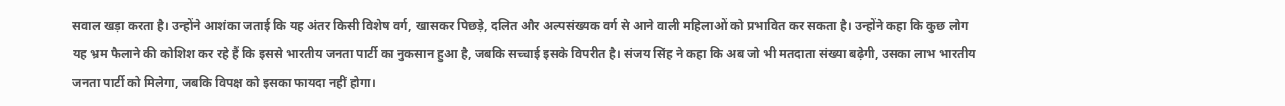सवाल खड़ा करता है। उन्होंने आशंका जताई कि यह अंतर किसी विशेष वर्ग, खासकर पिछड़े, दलित और अल्पसंख्यक वर्ग से आने वाली महिलाओं को प्रभावित कर सकता है। उन्होंने कहा कि कुछ लोग यह भ्रम फैलाने की कोशिश कर रहे हैं कि इससे भारतीय जनता पार्टी का नुकसान हुआ है, जबकि सच्चाई इसके विपरीत है। संजय सिंह ने कहा कि अब जो भी मतदाता संख्या बढ़ेगी, उसका लाभ भारतीय जनता पार्टी को मिलेगा, जबकि विपक्ष को इसका फायदा नहीं होगा।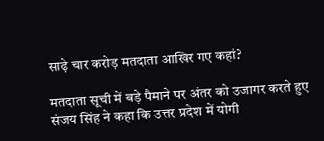साढ़े चार करोड़ मतदाता आखिर गए कहां?

मतदाता सूची में बड़े पैमाने पर अंतर को उजागर करते हुए संजय सिंह ने कहा कि उत्तर प्रदेश में योगी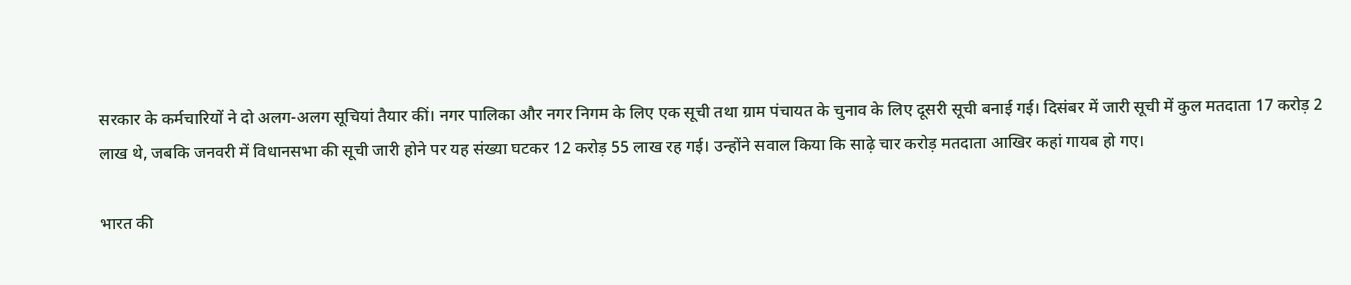सरकार के कर्मचारियों ने दो अलग-अलग सूचियां तैयार कीं। नगर पालिका और नगर निगम के लिए एक सूची तथा ग्राम पंचायत के चुनाव के लिए दूसरी सूची बनाई गई। दिसंबर में जारी सूची में कुल मतदाता 17 करोड़ 2 लाख थे, जबकि जनवरी में विधानसभा की सूची जारी होने पर यह संख्या घटकर 12 करोड़ 55 लाख रह गई। उन्होंने सवाल किया कि साढ़े चार करोड़ मतदाता आखिर कहां गायब हो गए।

भारत की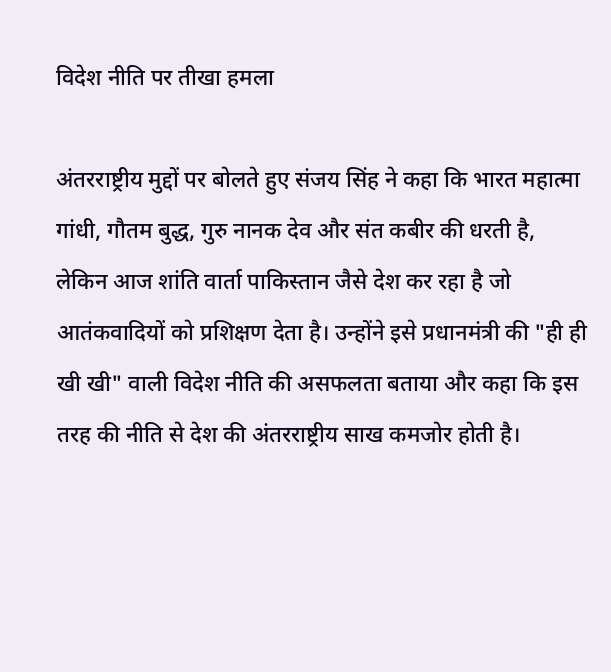विदेश नीति पर तीखा हमला

अंतरराष्ट्रीय मुद्दों पर बोलते हुए संजय सिंह ने कहा कि भारत महात्मा गांधी, गौतम बुद्ध, गुरु नानक देव और संत कबीर की धरती है, लेकिन आज शांति वार्ता पाकिस्तान जैसे देश कर रहा है जो आतंकवादियों को प्रशिक्षण देता है। उन्होंने इसे प्रधानमंत्री की "ही ही खी खी" वाली विदेश नीति की असफलता बताया और कहा कि इस तरह की नीति से देश की अंतरराष्ट्रीय साख कमजोर होती है।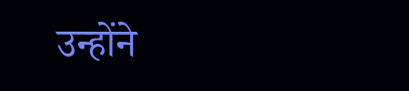उन्होंने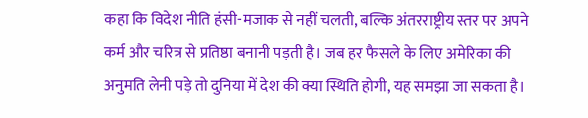कहा कि विदेश नीति हंसी-मजाक से नहीं चलती, बल्कि अंतरराष्ट्रीय स्तर पर अपने कर्म और चरित्र से प्रतिष्ठा बनानी पड़ती है। जब हर फैसले के लिए अमेरिका की अनुमति लेनी पड़े तो दुनिया में देश की क्या स्थिति होगी, यह समझा जा सकता है।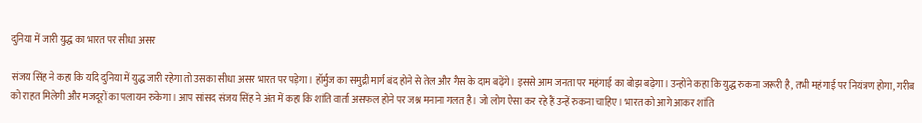दुनिया में जारी युद्ध का भारत पर सीधा असर

संजय सिंह ने कहा कि यदि दुनिया में युद्ध जारी रहेगा तो उसका सीधा असर भारत पर पड़ेगा। हॉर्मुज का समुद्री मार्ग बंद होने से तेल और गैस के दाम बढ़ेंगे। इससे आम जनता पर महंगाई का बोझ बढ़ेगा। उन्होंने कहा कि युद्ध रुकना जरूरी है, तभी महंगाई पर नियंत्रण होगा, गरीब को राहत मिलेगी और मजदूरों का पलायन रुकेगा। आप सांसद संजय सिंह ने अंत में कहा कि शांति वार्ता असफल होने पर जश्न मनाना गलत है। जो लोग ऐसा कर रहे हैं उन्हें रुकना चाहिए। भारत को आगे आकर शांति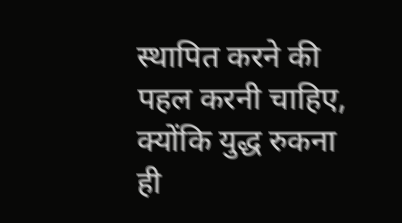स्थापित करने की पहल करनी चाहिए, क्योंकि युद्ध रुकना ही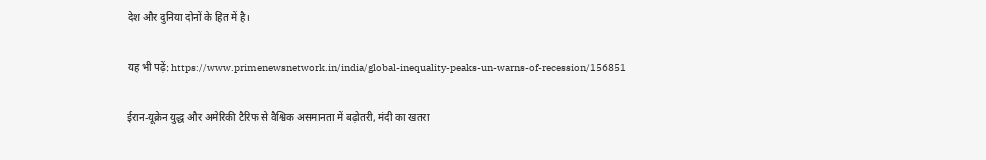देश और दुनिया दोनों के हित में है।

यह भी पढ़ें: https://www.primenewsnetwork.in/india/global-inequality-peaks-un-warns-of-recession/156851

ईरान-यूक्रेन युद्ध और अमेरिकी टैरिफ से वैश्विक असमानता में बढ़ोतरी, मंदी का खतरा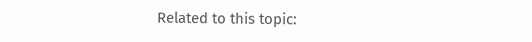Related to this topic: